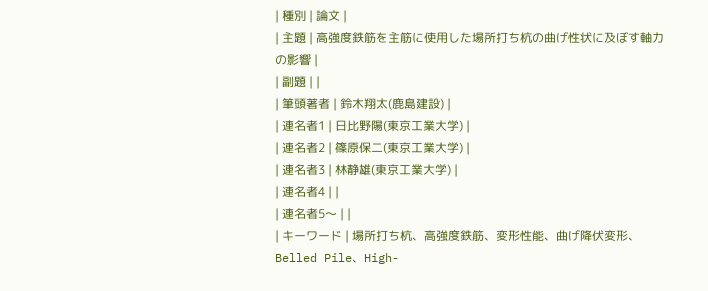| 種別 | 論文 |
| 主題 | 高強度鉄筋を主筋に使用した場所打ち杭の曲げ性状に及ぼす軸力の影響 |
| 副題 | |
| 筆頭著者 | 鈴木翔太(鹿島建設) |
| 連名者1 | 日比野陽(東京工業大学) |
| 連名者2 | 篠原保二(東京工業大学) |
| 連名者3 | 林静雄(東京工業大学) |
| 連名者4 | |
| 連名者5〜 | |
| キーワード | 場所打ち杭、高強度鉄筋、変形性能、曲げ降伏変形、Belled Pile、High-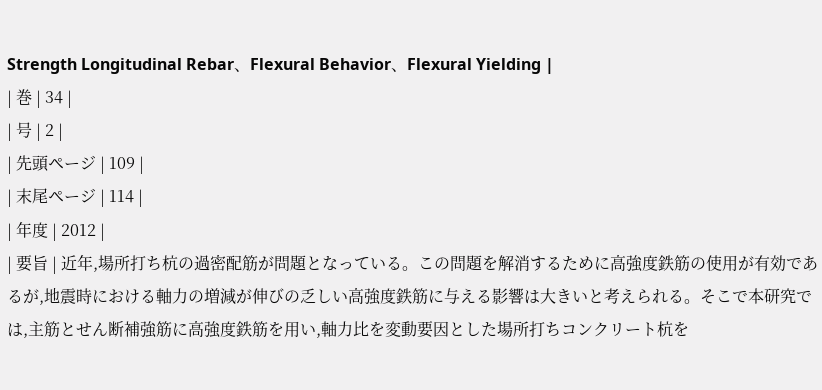Strength Longitudinal Rebar、Flexural Behavior、Flexural Yielding |
| 巻 | 34 |
| 号 | 2 |
| 先頭ページ | 109 |
| 末尾ページ | 114 |
| 年度 | 2012 |
| 要旨 | 近年,場所打ち杭の過密配筋が問題となっている。この問題を解消するために高強度鉄筋の使用が有効であるが,地震時における軸力の増減が伸びの乏しい高強度鉄筋に与える影響は大きいと考えられる。そこで本研究では,主筋とせん断補強筋に高強度鉄筋を用い,軸力比を変動要因とした場所打ちコンクリート杭を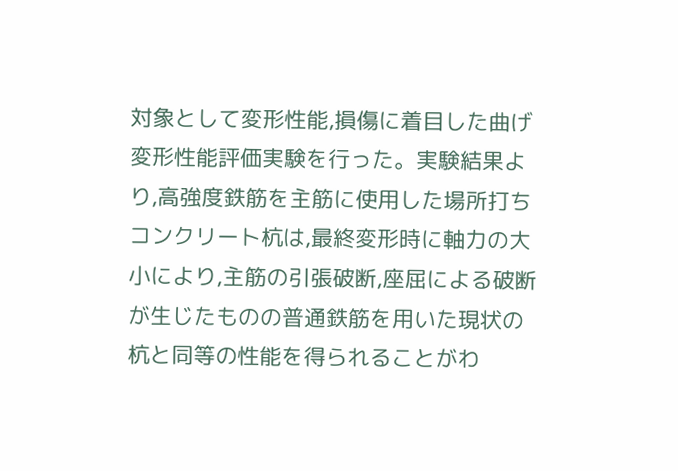対象として変形性能,損傷に着目した曲げ変形性能評価実験を行った。実験結果より,高強度鉄筋を主筋に使用した場所打ちコンクリート杭は,最終変形時に軸力の大小により,主筋の引張破断,座屈による破断が生じたものの普通鉄筋を用いた現状の杭と同等の性能を得られることがわ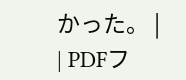かった。 |
| PDFフ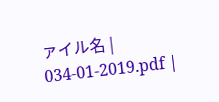ァイル名 | 034-01-2019.pdf |